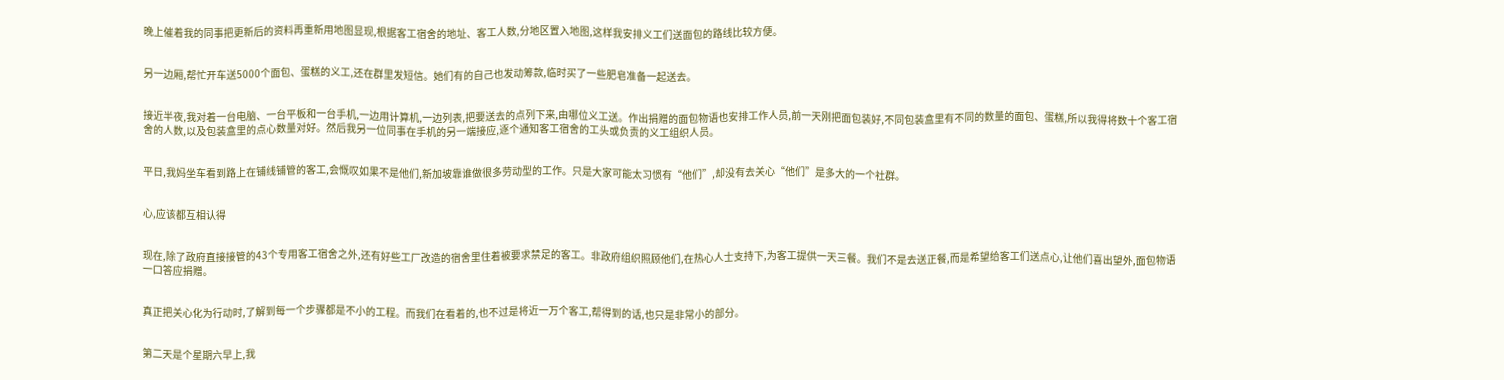晚上催着我的同事把更新后的资料再重新用地图显现,根据客工宿舍的地址、客工人数,分地区置入地图,这样我安排义工们送面包的路线比较方便。


另一边厢,帮忙开车送5000个面包、蛋糕的义工,还在群里发短信。她们有的自己也发动筹款,临时买了一些肥皂准备一起送去。


接近半夜,我对着一台电脑、一台平板和一台手机,一边用计算机,一边列表,把要送去的点列下来,由哪位义工送。作出捐赠的面包物语也安排工作人员,前一天刚把面包装好,不同包装盒里有不同的数量的面包、蛋糕,所以我得将数十个客工宿舍的人数,以及包装盒里的点心数量对好。然后我另一位同事在手机的另一端接应,逐个通知客工宿舍的工头或负责的义工组织人员。


平日,我妈坐车看到路上在铺线铺管的客工,会慨叹如果不是他们,新加坡靠谁做很多劳动型的工作。只是大家可能太习惯有“他们”,却没有去关心“他们”是多大的一个社群。


心,应该都互相认得


现在,除了政府直接接管的43个专用客工宿舍之外,还有好些工厂改造的宿舍里住着被要求禁足的客工。非政府组织照顾他们,在热心人士支持下,为客工提供一天三餐。我们不是去送正餐,而是希望给客工们送点心,让他们喜出望外,面包物语一口答应捐赠。


真正把关心化为行动时,了解到每一个步骤都是不小的工程。而我们在看着的,也不过是将近一万个客工,帮得到的话,也只是非常小的部分。


第二天是个星期六早上,我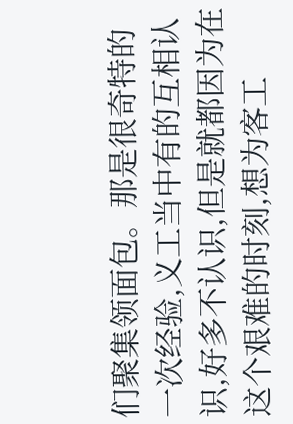们聚集领面包。那是很奇特的一次经验,义工当中有的互相认识,好多不认识,但是就都因为在这个艰难的时刻,想为客工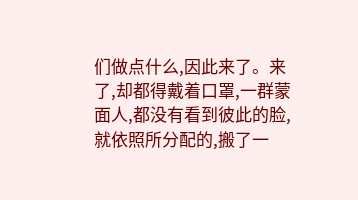们做点什么,因此来了。来了,却都得戴着口罩,一群蒙面人,都没有看到彼此的脸,就依照所分配的,搬了一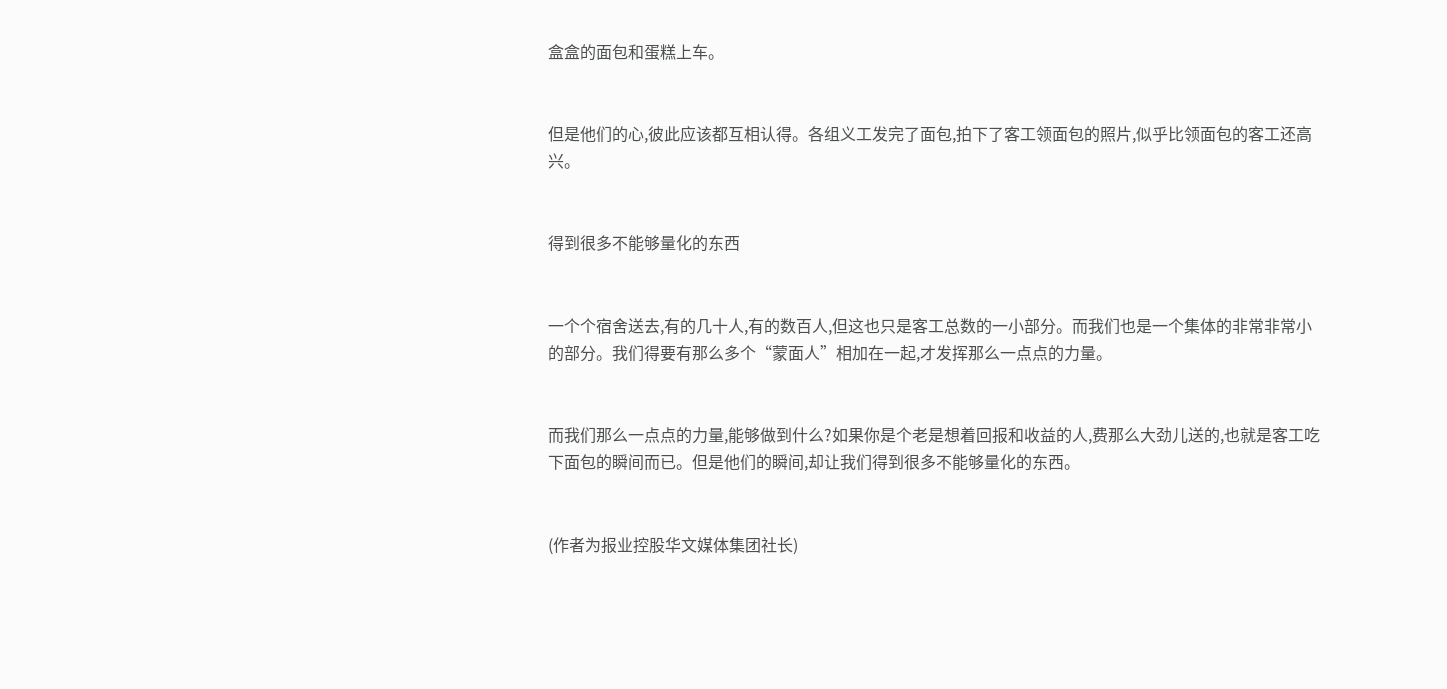盒盒的面包和蛋糕上车。


但是他们的心,彼此应该都互相认得。各组义工发完了面包,拍下了客工领面包的照片,似乎比领面包的客工还高兴。


得到很多不能够量化的东西


一个个宿舍送去,有的几十人,有的数百人,但这也只是客工总数的一小部分。而我们也是一个集体的非常非常小的部分。我们得要有那么多个“蒙面人”相加在一起,才发挥那么一点点的力量。


而我们那么一点点的力量,能够做到什么?如果你是个老是想着回报和收益的人,费那么大劲儿送的,也就是客工吃下面包的瞬间而已。但是他们的瞬间,却让我们得到很多不能够量化的东西。


(作者为报业控股华文媒体集团社长)